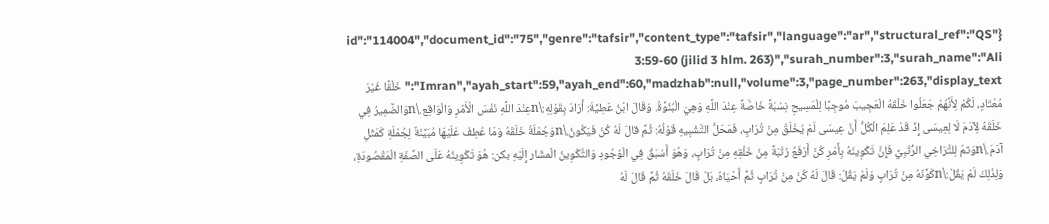{"id":"114004","document_id":"75","genre":"tafsir","content_type":"tafsir","language":"ar","structural_ref":"QS 3:59-60 (jilid 3 hlm. 263)","surah_number":3,"surah_name":"Ali Imran","ayah_start":59,"ayah_end":60,"madzhab":null,"volume":3,"page_number":263,"display_text":"خَلْقًا غَيْرَ مُعْتَادٍ، لَكُمْ لِأَنَّهُمْ جَعَلُوا خَلْقَهُ الْعَجِيبَ مُوجِبًا لِلْمَسِيحِ نِسْبَةً خَاصَّةً عِنْدَ اللَّهِ وَهِيَ الْبُنُوَّةُ. وَقَالَ ابْنُ عَطِيَّةَ: أَرَادَ بِقَوْلِهِ:\nعِنْدَ اللَّهِ نَفْسَ الْأَمْرِ وَالْوَاقِع.\nوَالضَّمِيرُ فِي خَلَقَهُ لِآدَمَ لَا لِعِيسَى إِذْ قَدْ عَلِمَ الْكُلُّ أَنَّ عِيسَى لَمْ يُخْلَقْ مِنْ تُرَابٍ، فَمَحَلُّ التَّشْبِيهِ قَوْلُهُ: ثُمَّ قالَ لَهُ كُنْ فَيَكُونُ.\nوَجُمْلَةُ خَلَقَهُ وَمَا عُطِفَ عَلَيْهَا مُبَيِّنَةٌ لِجُمْلَةِ كَمَثَلِ آدَمَ.\nوَثمّ لِلتَّرَاخِي الرُّتْبِيِّ فَإِنَّ تَكْوِينَهُ بِأَمْرِ كُنْ أَرْفَعُ رُتْبَةً مِنْ خَلْقِهِ مِنْ تُرَابٍ، وَهُوَ أَسْبَقُ فِي الْوُجُودِ وَالتَّكْوِينُ الْمشَار إِلَيْهِ بكن: هُوَ تَكْوِينُهُ عَلَى الصِّفَةِ الْمَقْصُودَةِ، وَلِذَلِكَ لَمْ يَقُلْ:\nكَوَّنَهُ مِنْ تُرَابٍ وَلَمْ يَقُلْ: قَالَ لَهُ كُنْ مِنْ تُرَابٍ ثُمَّ أَحْيَاهُ، بَلْ قَالَ خَلَقَهُ ثُمَّ قَالَ لَهُ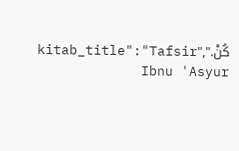كُنْ.","kitab_title":"Tafsir Ibnu 'Asyur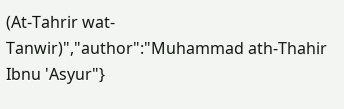(At-Tahrir wat-Tanwir)","author":"Muhammad ath-Thahir Ibnu 'Asyur"}